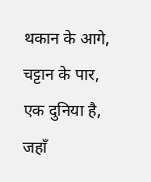थकान के आगे, चट्टान के पार,
एक दुनिया है, जहाँ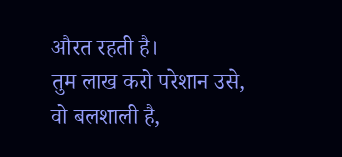औरत रहती है।
तुम लाख करो परेशान उसे,
वो बलशाली है,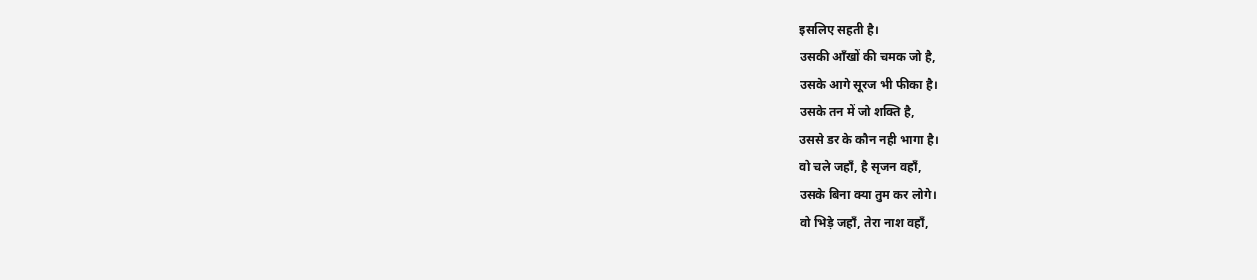इसलिए सहती है।
उसकी आँखों की चमक जो है,
उसके आगे सूरज भी फीका है।
उसके तन में जो शक्ति है,
उससे डर के कौन नही भागा है।
वो चले जहाँ, है सृजन वहाँ,
उसके बिना क्या तुम कर लोगे।
वो भिड़े जहाँ, तेरा नाश वहाँ,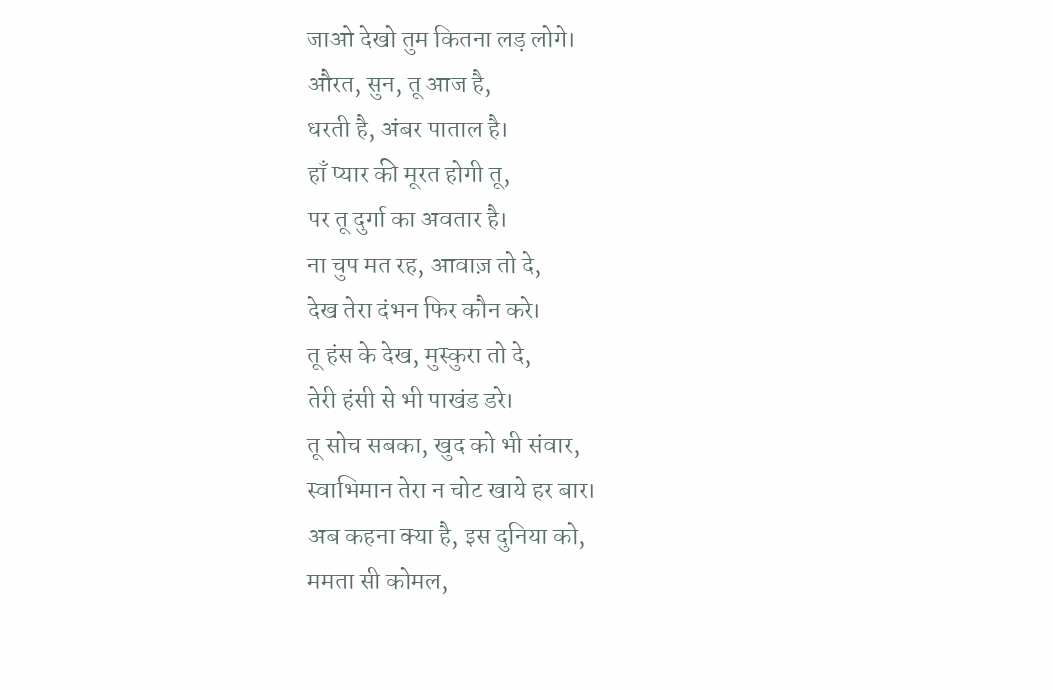जाओ देखो तुम कितना लड़ लोगे।
औरत, सुन, तू आज है,
धरती है, अंबर पाताल है।
हाँ प्यार की मूरत होगी तू,
पर तू दुर्गा का अवतार है।
ना चुप मत रह, आवाज़ तो दे,
देख तेरा दंभन फिर कौन करे।
तू हंस के देख, मुस्कुरा तो दे,
तेरी हंसी से भी पाखंड डरे।
तू सोच सबका, खुद को भी संवार,
स्वाभिमान तेरा न चोट खाये हर बार।
अब कहना क्या है, इस दुनिया को,
ममता सी कोमल,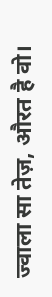ज्वाला सा तेज़, औरत है वो।